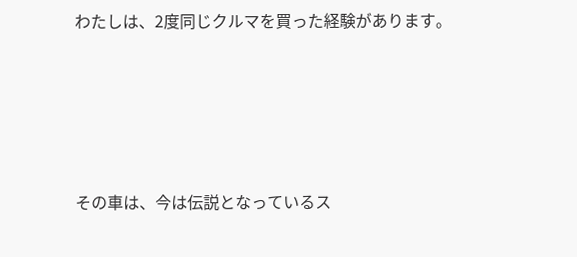わたしは、2度同じクルマを買った経験があります。





その車は、今は伝説となっているス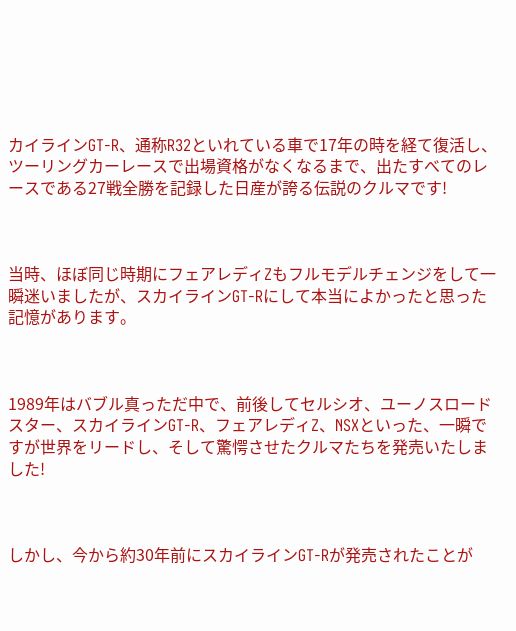カイラインGT-R、通称R32といれている車で17年の時を経て復活し、ツーリングカーレースで出場資格がなくなるまで、出たすべてのレースである27戦全勝を記録した日産が誇る伝説のクルマです!



当時、ほぼ同じ時期にフェアレディZもフルモデルチェンジをして一瞬迷いましたが、スカイラインGT-Rにして本当によかったと思った記憶があります。



1989年はバブル真っただ中で、前後してセルシオ、ユーノスロードスター、スカイラインGT-R、フェアレディZ、NSXといった、一瞬ですが世界をリードし、そして驚愕させたクルマたちを発売いたしました!



しかし、今から約30年前にスカイラインGT-Rが発売されたことが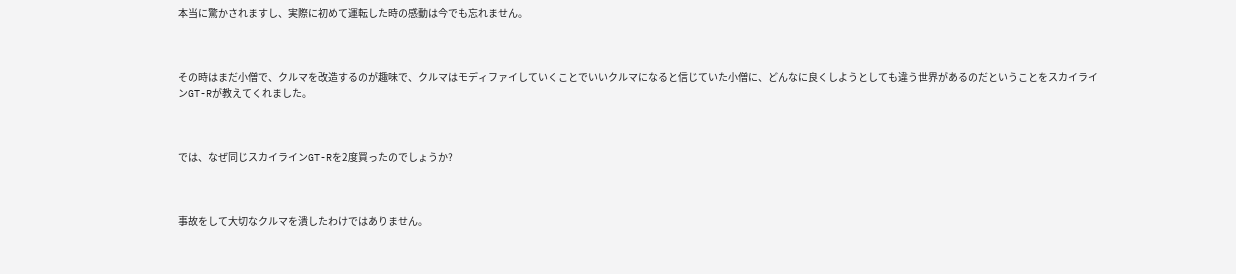本当に驚かされますし、実際に初めて運転した時の感動は今でも忘れません。



その時はまだ小僧で、クルマを改造するのが趣味で、クルマはモディファイしていくことでいいクルマになると信じていた小僧に、どんなに良くしようとしても違う世界があるのだということをスカイラインGT-Rが教えてくれました。



では、なぜ同じスカイラインGT-Rを2度買ったのでしょうか?



事故をして大切なクルマを潰したわけではありません。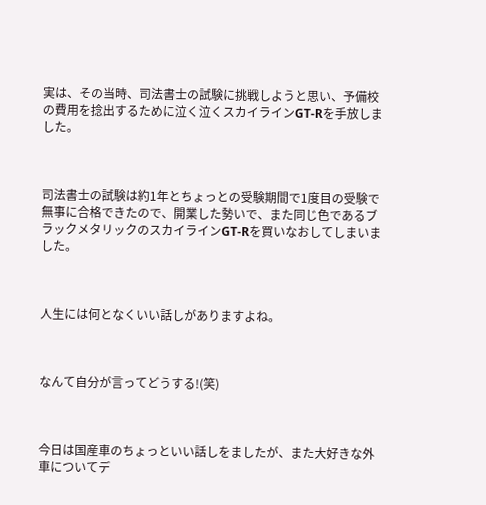実は、その当時、司法書士の試験に挑戦しようと思い、予備校の費用を捻出するために泣く泣くスカイラインGT-Rを手放しました。



司法書士の試験は約1年とちょっとの受験期間で1度目の受験で無事に合格できたので、開業した勢いで、また同じ色であるブラックメタリックのスカイラインGT-Rを買いなおしてしまいました。



人生には何となくいい話しがありますよね。



なんて自分が言ってどうする!(笑)



今日は国産車のちょっといい話しをましたが、また大好きな外車についてデ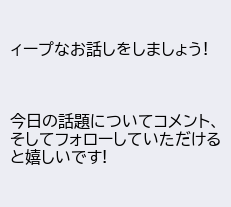ィープなお話しをしましょう!



今日の話題についてコメント、そしてフォローしていただけると嬉しいです!